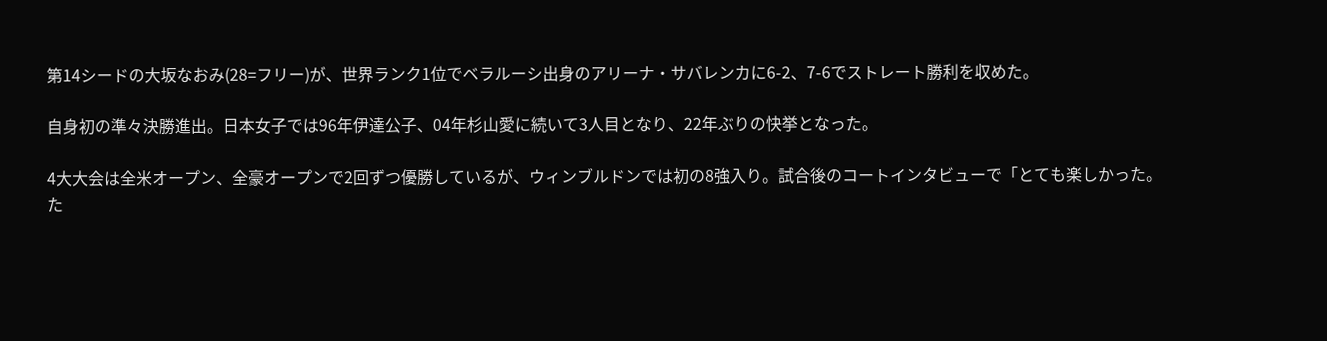第14シードの大坂なおみ(28=フリー)が、世界ランク1位でベラルーシ出身のアリーナ・サバレンカに6-2、7-6でストレート勝利を収めた。

自身初の準々決勝進出。日本女子では96年伊達公子、04年杉山愛に続いて3人目となり、22年ぶりの快挙となった。

4大大会は全米オープン、全豪オープンで2回ずつ優勝しているが、ウィンブルドンでは初の8強入り。試合後のコートインタビューで「とても楽しかった。た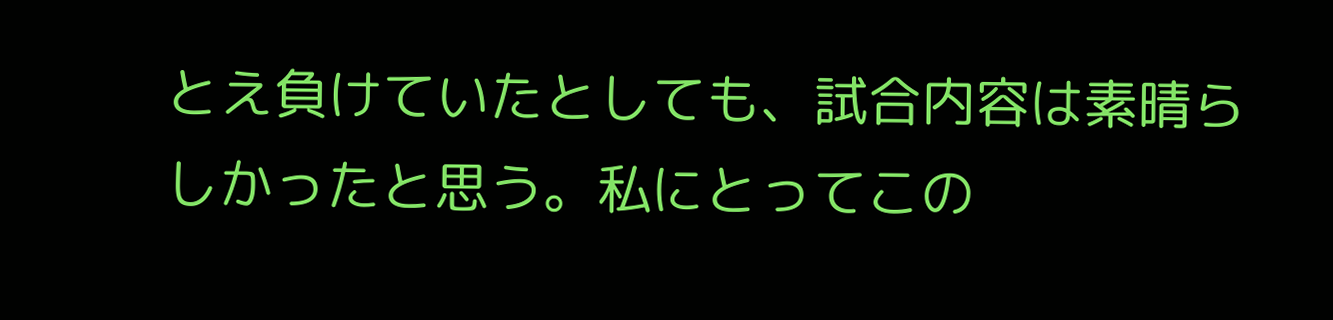とえ負けていたとしても、試合内容は素晴らしかったと思う。私にとってこの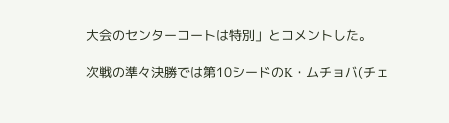大会のセンターコートは特別」とコメントした。

次戦の準々決勝では第10シードのK・ムチョバ(チェ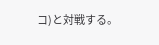コ)と対戦する。